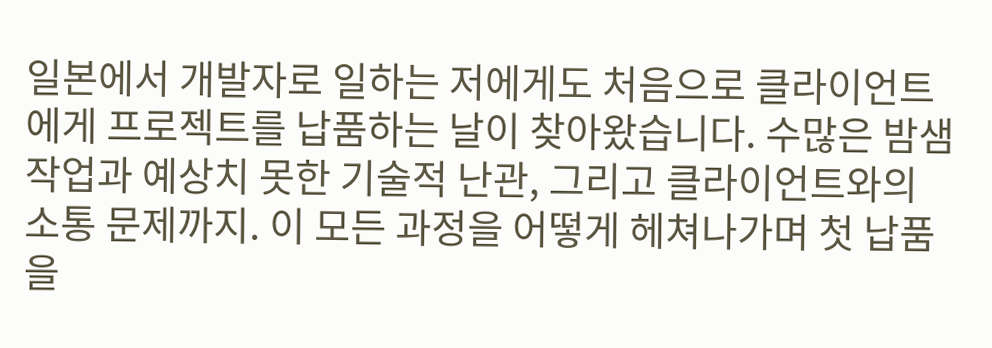일본에서 개발자로 일하는 저에게도 처음으로 클라이언트에게 프로젝트를 납품하는 날이 찾아왔습니다. 수많은 밤샘 작업과 예상치 못한 기술적 난관, 그리고 클라이언트와의 소통 문제까지. 이 모든 과정을 어떻게 헤쳐나가며 첫 납품을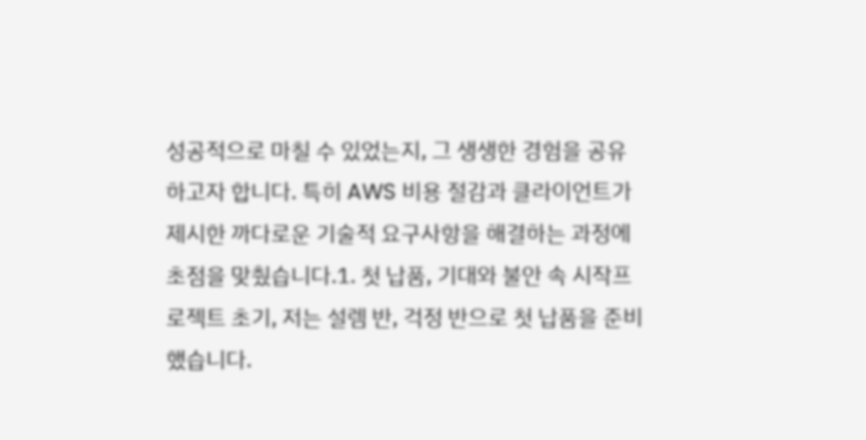성공적으로 마칠 수 있었는지, 그 생생한 경험을 공유하고자 합니다. 특히 AWS 비용 절감과 클라이언트가 제시한 까다로운 기술적 요구사항을 해결하는 과정에 초점을 맞췄습니다.1. 첫 납품, 기대와 불안 속 시작프로젝트 초기, 저는 설렘 반, 걱정 반으로 첫 납품을 준비했습니다.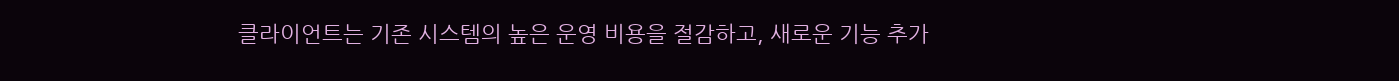클라이언트는 기존 시스템의 높은 운영 비용을 절감하고, 새로운 기능 추가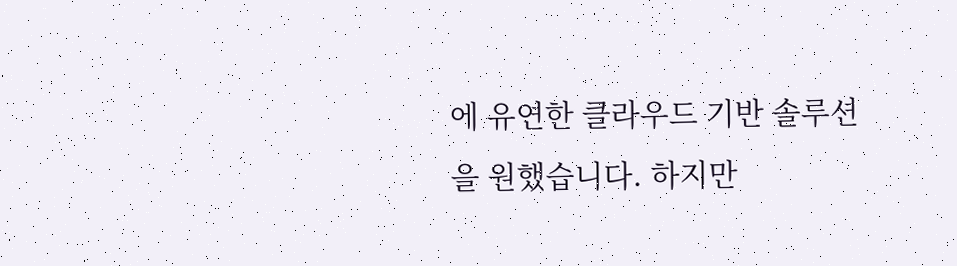에 유연한 클라우드 기반 솔루션을 원했습니다. 하지만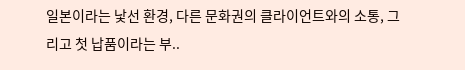일본이라는 낯선 환경, 다른 문화권의 클라이언트와의 소통, 그리고 첫 납품이라는 부..